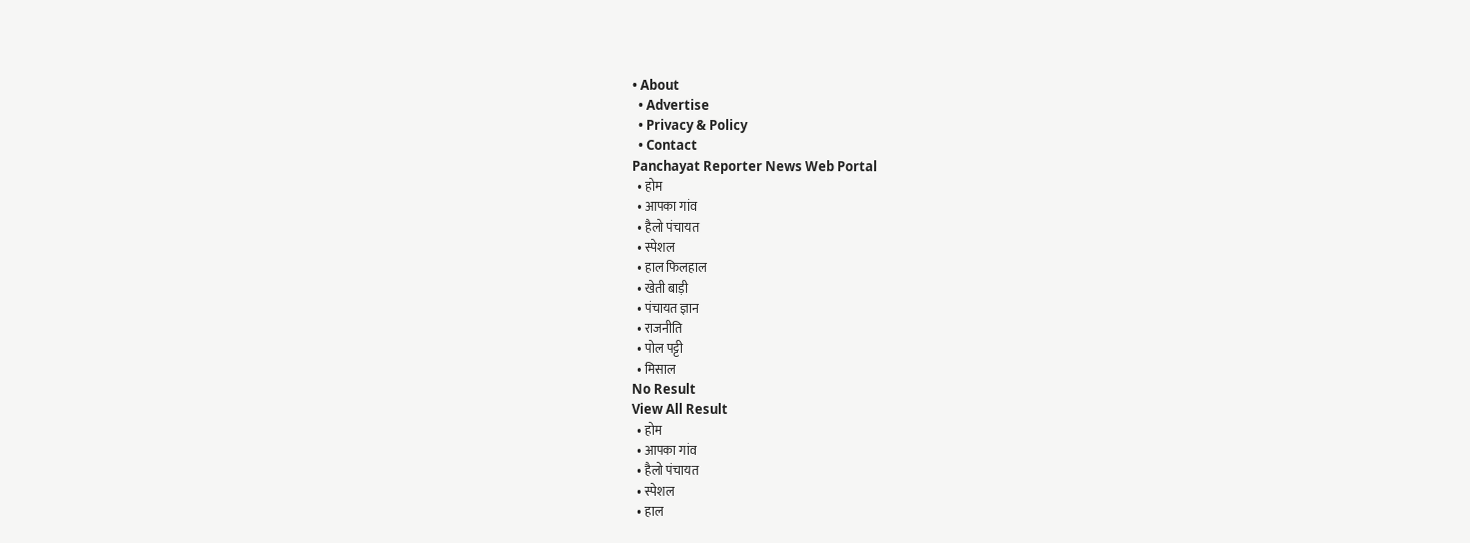• About
  • Advertise
  • Privacy & Policy
  • Contact
Panchayat Reporter News Web Portal
  • होम
  • आपका गांव
  • हैलो पंचायत
  • स्पेशल
  • हाल फिलहाल
  • खेती बाड़ी
  • पंचायत ज्ञान
  • राजनीति
  • पोल पट्टी
  • मिसाल
No Result
View All Result
  • होम
  • आपका गांव
  • हैलो पंचायत
  • स्पेशल
  • हाल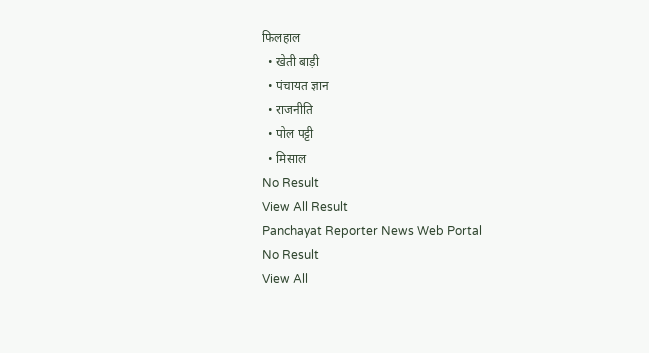फिलहाल
  • खेती बाड़ी
  • पंचायत ज्ञान
  • राजनीति
  • पोल पट्टी
  • मिसाल
No Result
View All Result
Panchayat Reporter News Web Portal
No Result
View All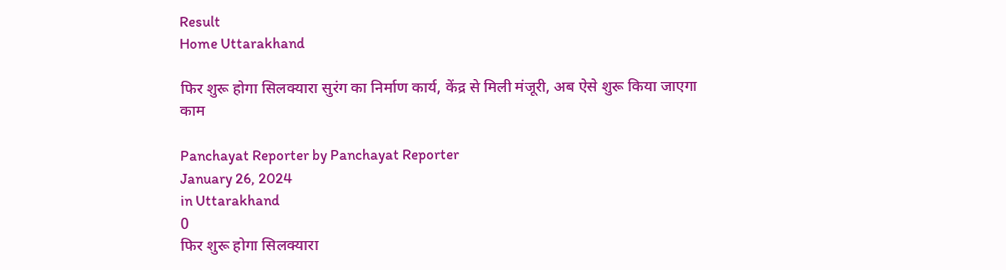Result
Home Uttarakhand

फिर शुरू होगा सिलक्यारा सुरंग का निर्माण कार्य, केंद्र से मिली मंजूरी, अब ऐसे शुरू किया जाएगा काम

Panchayat Reporter by Panchayat Reporter
January 26, 2024
in Uttarakhand
0
फिर शुरू होगा सिलक्यारा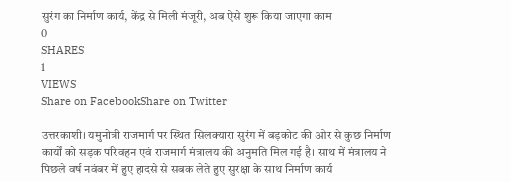सुरंग का निर्माण कार्य, केंद्र से मिली मंजूरी, अब ऐसे शुरू किया जाएगा काम
0
SHARES
1
VIEWS
Share on FacebookShare on Twitter

उत्तरकाशी। यमुनोत्री राजमार्ग पर स्थित सिलक्यारा सुरंग में बड़कोट की ओर से कुछ निर्माण कार्यों को सड़क परिवहन एवं राजमार्ग मंत्रालय की अनुमति मिल गई है। साथ में मंत्रालय ने पिछले वर्ष नवंबर में हुए हादसे से सबक लेते हुए सुरक्षा के साथ निर्माण कार्य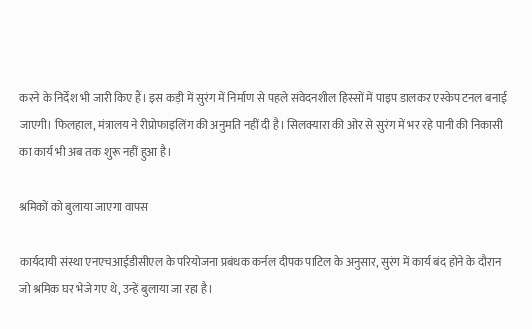करने के निर्देश भी जारी किए हैं। इस कड़ी में सुरंग में निर्माण से पहले संवेदनशील हिस्सों में पाइप डालकर एस्केप टनल बनाई जाएगी। फिलहाल, मंत्रालय ने रीप्रोफाइलिंग की अनुमति नहीं दी है। सिलक्यारा की ओर से सुरंग में भर रहे पानी की निकासी का कार्य भी अब तक शुरू नहीं हुआ है।

श्रमिकों को बुलाया जाएगा वापस

कार्यदायी संस्था एनएचआईडीसीएल के परियोजना प्रबंधक कर्नल दीपक पाटिल के अनुसार, सुरंग में कार्य बंद होने के दौरान जो श्रमिक घर भेजे गए थे, उन्हें बुलाया जा रहा है।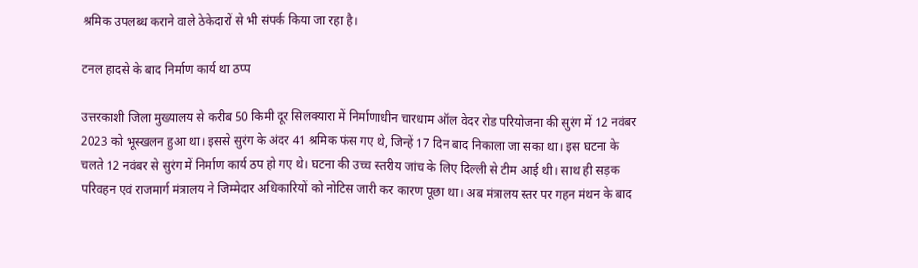श्रमिक उपलब्ध कराने वाले ठेकेदारों से भी संपर्क किया जा रहा है।

टनल हादसे के बाद निर्माण कार्य था ठप्प

उत्तरकाशी जिला मुख्यालय से करीब 50 किमी दूर सिलक्यारा में निर्माणाधीन चारधाम ऑल वेदर रोड परियोजना की सुरंग में 12 नवंबर 2023 को भूस्खलन हुआ था। इससे सुरंग के अंदर 41 श्रमिक फंस गए थे, जिन्हें 17 दिन बाद निकाला जा सका था। इस घटना के चलते 12 नवंबर से सुरंग में निर्माण कार्य ठप हो गए थे। घटना की उच्च स्तरीय जांच के लिए दिल्ली से टीम आई थी। साथ ही सड़क परिवहन एवं राजमार्ग मंत्रालय ने जिम्मेदार अधिकारियों को नोटिस जारी कर कारण पूछा था। अब मंत्रालय स्तर पर गहन मंथन के बाद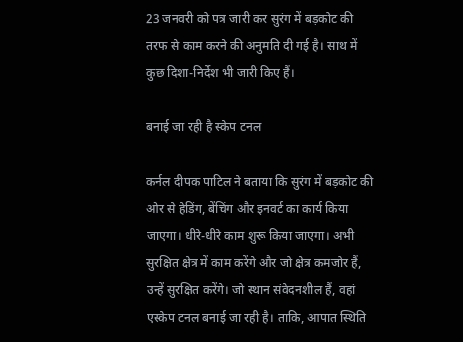23 जनवरी को पत्र जारी कर सुरंग में बड़कोट की तरफ से काम करने की अनुमति दी गई है। साथ में कुछ दिशा-निर्देश भी जारी किए हैं।

बनाई जा रही है स्केप टनल

कर्नल दीपक पाटिल ने बताया कि सुरंग में बड़कोट की ओर से हेडिंग, बेंचिंग और इनवर्ट का कार्य किया जाएगा। धीरे-धीरे काम शुरू किया जाएगा। अभी सुरक्षित क्षेत्र में काम करेंगे और जो क्षेत्र कमजोर हैं, उन्हें सुरक्षित करेंगे। जो स्थान संवेदनशील हैं, वहां एस्केप टनल बनाई जा रही है। ताकि, आपात स्थिति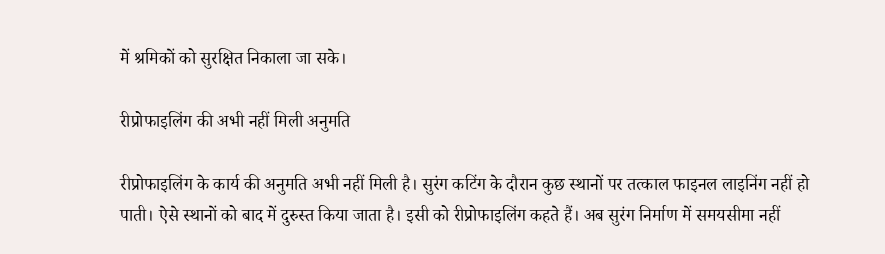में श्रमिकों को सुरक्षित निकाला जा सके।

रीप्रोफाइलिंग की अभी नहीं मिली अनुमति

रीप्रोफाइलिंग के कार्य की अनुमति अभी नहीं मिली है। सुरंग कटिंग के दौरान कुछ स्थानों पर तत्काल फाइनल लाइनिंग नहीं हो पाती। ऐसे स्थानों को बाद में दुरुस्त किया जाता है। इसी को रीप्रोफाइलिंग कहते हैं। अब सुरंग निर्माण में समयसीमा नहीं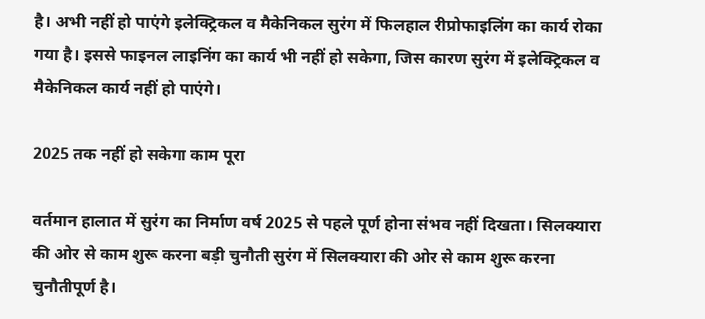है। अभी नहीं हो पाएंगे इलेक्ट्रिकल व मैकेनिकल सुरंग में फिलहाल रीप्रोफाइलिंग का कार्य रोका गया है। इससे फाइनल लाइनिंग का कार्य भी नहीं हो सकेगा, जिस कारण सुरंग में इलेक्ट्रिकल व मैकेनिकल कार्य नहीं हो पाएंगे।

2025 तक नहीं हो सकेगा काम पूरा

वर्तमान हालात में सुरंग का निर्माण वर्ष 2025 से पहले पूर्ण होना संभव नहीं दिखता। सिलक्यारा की ओर से काम शुरू करना बड़ी चुनौती सुरंग में सिलक्यारा की ओर से काम शुरू करना चुनौतीपूर्ण है।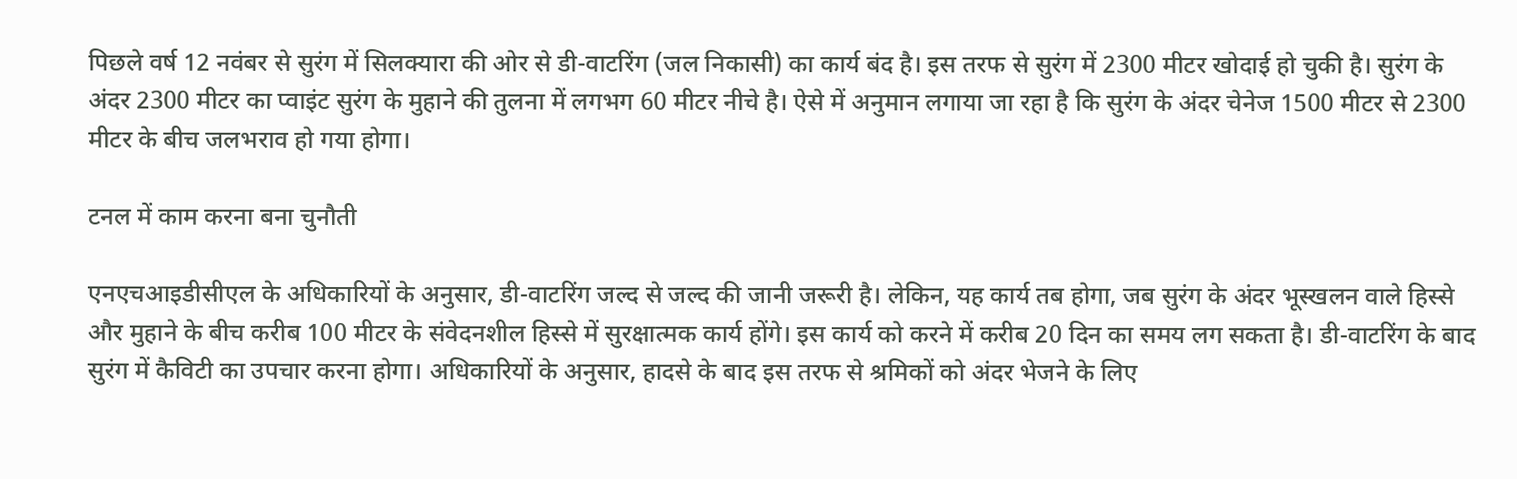पिछले वर्ष 12 नवंबर से सुरंग में सिलक्यारा की ओर से डी-वाटरिंग (जल निकासी) का कार्य बंद है। इस तरफ से सुरंग में 2300 मीटर खोदाई हो चुकी है। सुरंग के अंदर 2300 मीटर का प्वाइंट सुरंग के मुहाने की तुलना में लगभग 60 मीटर नीचे है। ऐसे में अनुमान लगाया जा रहा है कि सुरंग के अंदर चेनेज 1500 मीटर से 2300 मीटर के बीच जलभराव हो गया होगा।

टनल में काम करना बना चुनौती

एनएचआइडीसीएल के अधिकारियों के अनुसार, डी-वाटरिंग जल्द से जल्द की जानी जरूरी है। लेकिन, यह कार्य तब होगा, जब सुरंग के अंदर भूस्खलन वाले हिस्से और मुहाने के बीच करीब 100 मीटर के संवेदनशील हिस्से में सुरक्षात्मक कार्य होंगे। इस कार्य को करने में करीब 20 दिन का समय लग सकता है। डी-वाटरिंग के बाद सुरंग में कैविटी का उपचार करना होगा। अधिकारियों के अनुसार, हादसे के बाद इस तरफ से श्रमिकों को अंदर भेजने के लिए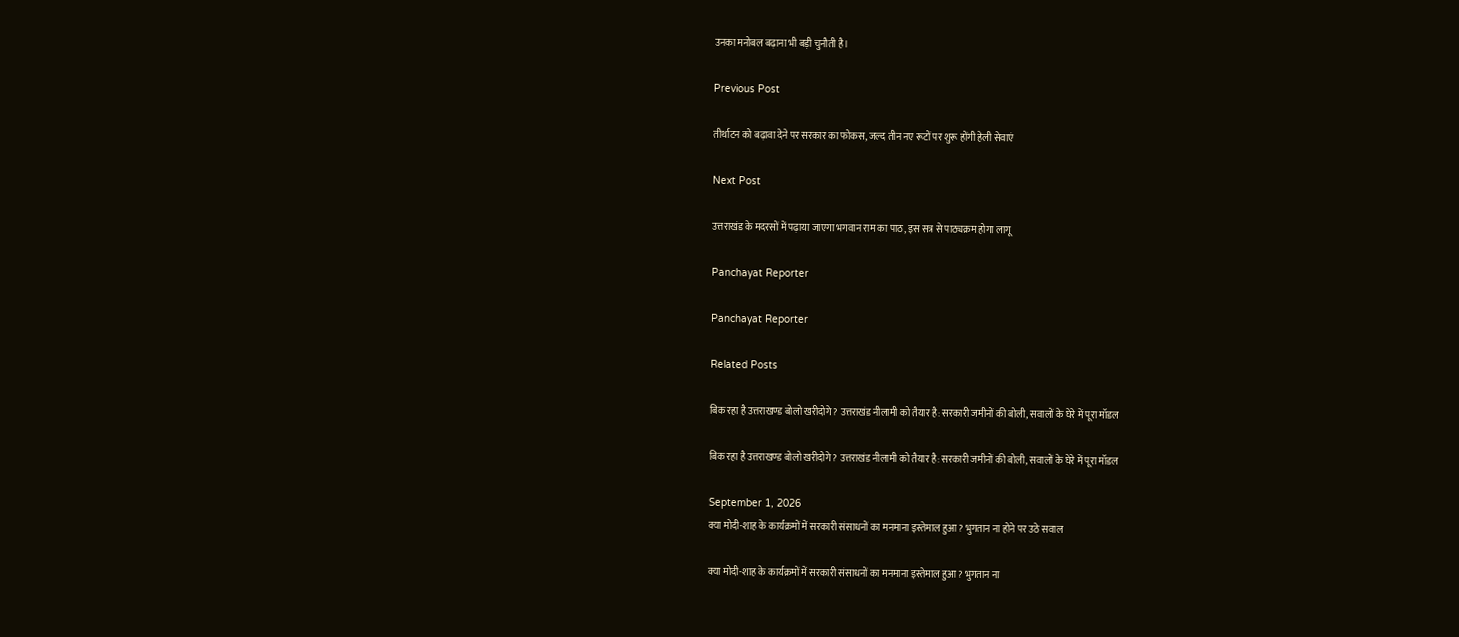उनका मनोबल बढ़ाना भी बड़ी चुनौती है।

Previous Post

तीर्थाटन को बढ़ावा देने पर सरकार का फोकस, जल्द तीन नए रूटों पर शुरू होंगी हेली सेवाएं

Next Post

उत्तराखंड के मदरसों में पढ़ाया जाएगा भगवान राम का पाठ, इस सत्र से पाठ्यक्रम होगा लागू

Panchayat Reporter

Panchayat Reporter

Related Posts

बिक रहा है उत्तराखण्ड बोलो खरीदोगे ? उत्तराखंड नीलामी को तैयार है: सरकारी जमीनों की बोली, सवालों के घेरे में पूरा मॉडल

बिक रहा है उत्तराखण्ड बोलो खरीदोगे ? उत्तराखंड नीलामी को तैयार है: सरकारी जमीनों की बोली, सवालों के घेरे में पूरा मॉडल

September 1, 2026
क्या मोदी-शाह के कार्यक्रमों में सरकारी संसाधनों का मनमाना इस्तेमाल हुआ? भुगतान ना होने पर उठे सवाल

क्या मोदी-शाह के कार्यक्रमों में सरकारी संसाधनों का मनमाना इस्तेमाल हुआ? भुगतान ना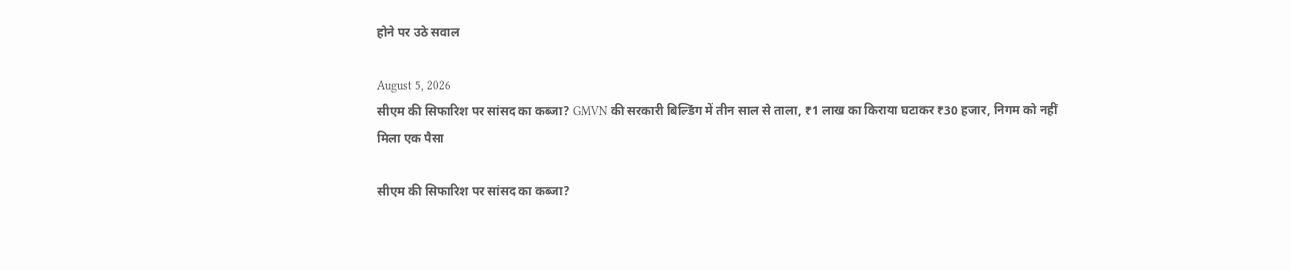होने पर उठे सवाल

August 5, 2026
सीएम की सिफारिश पर सांसद का कब्जा? GMVN की सरकारी बिल्डिंग में तीन साल से ताला, ₹1 लाख का किराया घटाकर ₹30 हजार, निगम को नहीं मिला एक पैसा

सीएम की सिफारिश पर सांसद का कब्जा?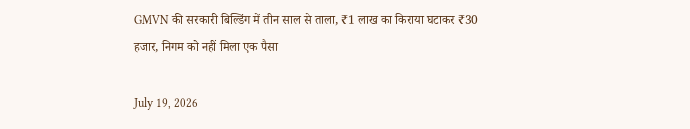GMVN की सरकारी बिल्डिंग में तीन साल से ताला, ₹1 लाख का किराया घटाकर ₹30 हजार, निगम को नहीं मिला एक पैसा

July 19, 2026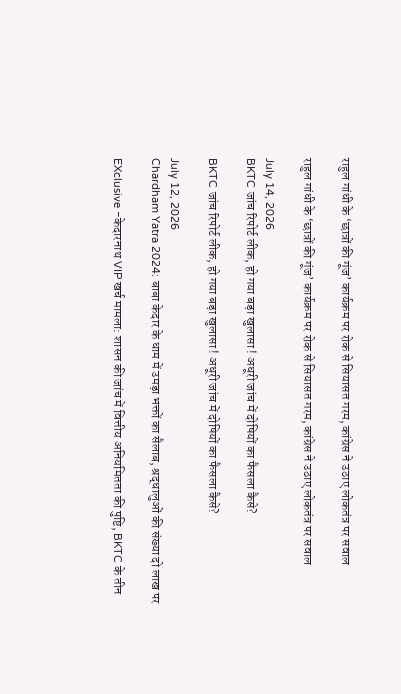राहुल गांधी के ‘छात्रों की गूंज’ कार्यक्रम पर रोक से सियासत गरम, कांग्रेस ने उठाए लोकतंत्र पर सवाल

राहुल गांधी के ‘छात्रों की गूंज’ कार्यक्रम पर रोक से सियासत गरम, कांग्रेस ने उठाए लोकतंत्र पर सवाल

July 14, 2026
BKTC जांच रिपोर्ट लीक, हो गया बड़ा खुलासा ! अधूरी जांच में दोषियों का फैसला कैसे?

BKTC जांच रिपोर्ट लीक, हो गया बड़ा खुलासा ! अधूरी जांच में दोषियों का फैसला कैसे?

July 12, 2026
Chardham Yatra 2024: बाबा केदार के धाम में उमड़ा भक्तों का सैलाब, श्रद्धालुओं की संख्या दो लाख पर

EXclusive -केदारनाथ VIP खर्च मामला: शासन की जांच में वित्तीय अनियमितता की पुष्टि, BKTC के तीन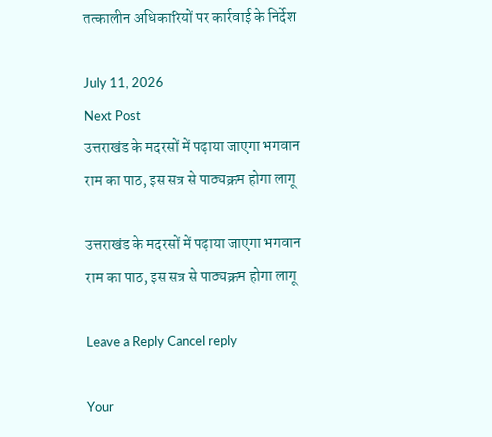तत्कालीन अधिकारियों पर कार्रवाई के निर्देश

July 11, 2026
Next Post
उत्तराखंड के मदरसों में पढ़ाया जाएगा भगवान राम का पाठ, इस सत्र से पाठ्यक्रम होगा लागू

उत्तराखंड के मदरसों में पढ़ाया जाएगा भगवान राम का पाठ, इस सत्र से पाठ्यक्रम होगा लागू

Leave a Reply Cancel reply

Your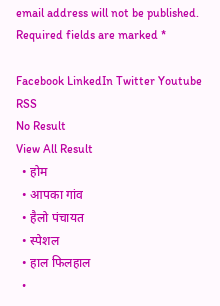email address will not be published. Required fields are marked *

Facebook LinkedIn Twitter Youtube RSS
No Result
View All Result
  • होम
  • आपका गांव
  • हैलो पंचायत
  • स्पेशल
  • हाल फिलहाल
  •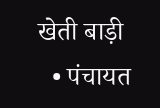खेती बाड़ी
  • पंचायत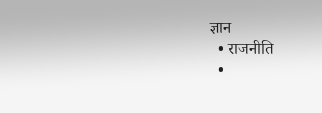ज्ञान
  • राजनीति
  •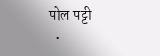पोल पट्टी
  •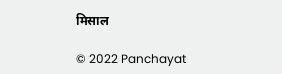मिसाल

© 2022 Panchayat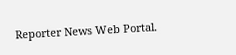Reporter News Web Portal.